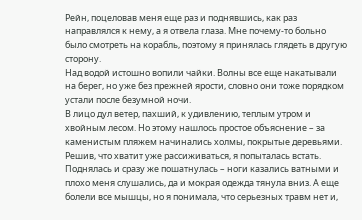Рейн, поцеловав меня еще раз и поднявшись, как раз направлялся к нему, а я отвела глаза. Мне почему-то больно было смотреть на корабль, поэтому я принялась глядеть в другую сторону.
Над водой истошно вопили чайки. Волны все еще накатывали на берег, но уже без прежней ярости, словно они тоже порядком устали после безумной ночи.
В лицо дул ветер, пахший, к удивлению, теплым утром и хвойным лесом. Но этому нашлось простое объяснение – за каменистым пляжем начинались холмы, покрытые деревьями.
Решив, что хватит уже рассиживаться, я попыталась встать.
Поднялась и сразу же пошатнулась – ноги казались ватными и плохо меня слушались, да и мокрая одежда тянула вниз. А еще болели все мышцы, но я понимала, что серьезных травм нет и,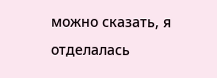можно сказать, я отделалась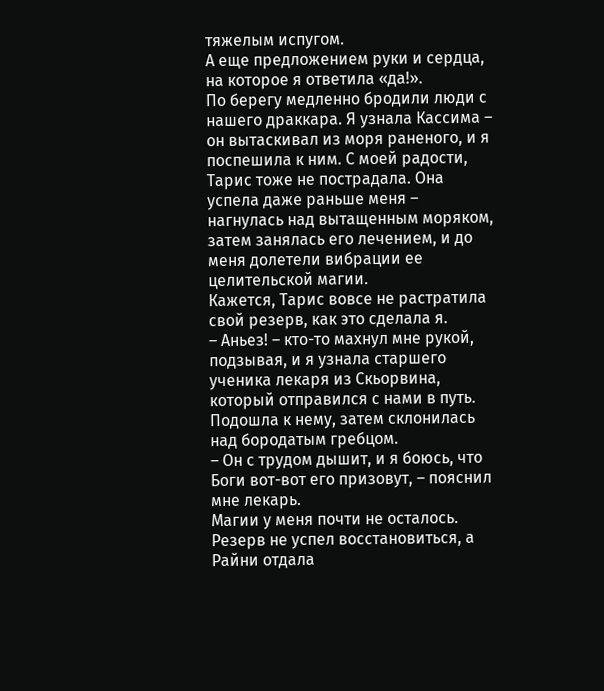тяжелым испугом.
А еще предложением руки и сердца, на которое я ответила «да!».
По берегу медленно бродили люди с нашего драккара. Я узнала Кассима – он вытаскивал из моря раненого, и я поспешила к ним. С моей радости, Тарис тоже не пострадала. Она успела даже раньше меня – нагнулась над вытащенным моряком, затем занялась его лечением, и до меня долетели вибрации ее целительской магии.
Кажется, Тарис вовсе не растратила свой резерв, как это сделала я.
– Аньез! – кто-то махнул мне рукой, подзывая, и я узнала старшего ученика лекаря из Скьорвина, который отправился с нами в путь.
Подошла к нему, затем склонилась над бородатым гребцом.
– Он с трудом дышит, и я боюсь, что Боги вот-вот его призовут, – пояснил мне лекарь.
Магии у меня почти не осталось. Резерв не успел восстановиться, а Райни отдала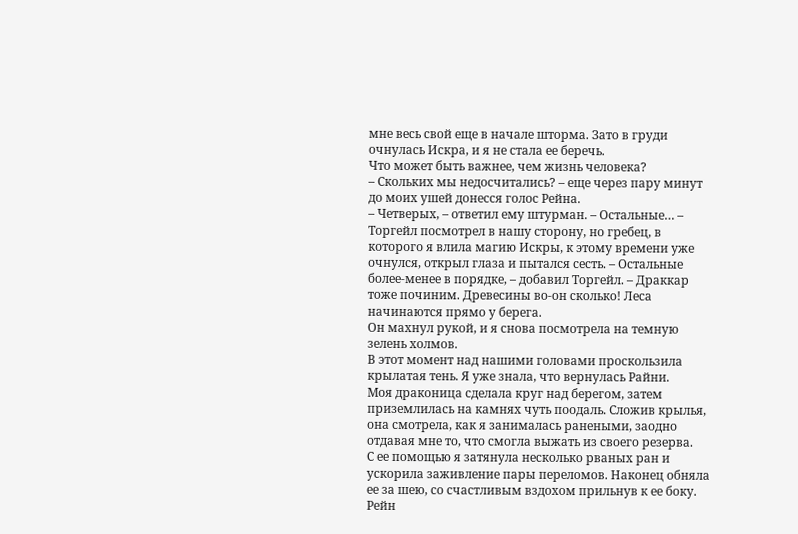мне весь свой еще в начале шторма. Зато в груди очнулась Искра, и я не стала ее беречь.
Что может быть важнее, чем жизнь человека?
– Скольких мы недосчитались? – еще через пару минут до моих ушей донесся голос Рейна.
– Четверых, – ответил ему штурман. – Остальные… – Торгейл посмотрел в нашу сторону, но гребец, в которого я влила магию Искры, к этому времени уже очнулся, открыл глаза и пытался сесть. – Остальные более-менее в порядке, – добавил Торгейл. – Драккар тоже починим. Древесины во-он сколько! Леса начинаются прямо у берега.
Он махнул рукой, и я снова посмотрела на темную зелень холмов.
В этот момент над нашими головами проскользила крылатая тень. Я уже знала, что вернулась Райни.
Моя драконица сделала круг над берегом, затем приземлилась на камнях чуть поодаль. Сложив крылья, она смотрела, как я занималась ранеными, заодно отдавая мне то, что смогла выжать из своего резерва.
С ее помощью я затянула несколько рваных ран и ускорила заживление пары переломов. Наконец обняла ее за шею, со счастливым вздохом прильнув к ее боку.
Рейн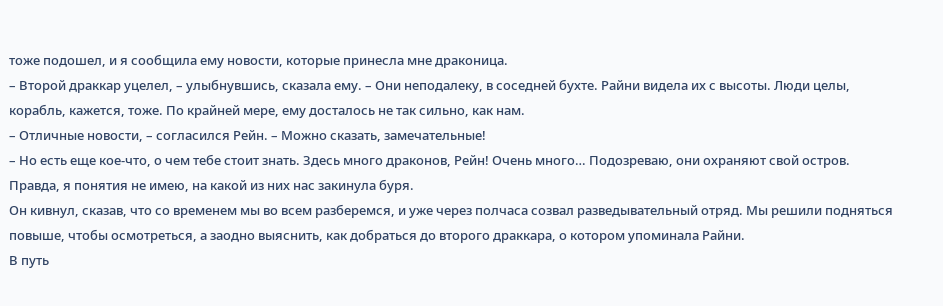тоже подошел, и я сообщила ему новости, которые принесла мне драконица.
– Второй драккар уцелел, – улыбнувшись, сказала ему. – Они неподалеку, в соседней бухте. Райни видела их с высоты. Люди целы, корабль, кажется, тоже. По крайней мере, ему досталось не так сильно, как нам.
– Отличные новости, – согласился Рейн. – Можно сказать, замечательные!
– Но есть еще кое-что, о чем тебе стоит знать. Здесь много драконов, Рейн! Очень много… Подозреваю, они охраняют свой остров. Правда, я понятия не имею, на какой из них нас закинула буря.
Он кивнул, сказав, что со временем мы во всем разберемся, и уже через полчаса созвал разведывательный отряд. Мы решили подняться повыше, чтобы осмотреться, а заодно выяснить, как добраться до второго драккара, о котором упоминала Райни.
В путь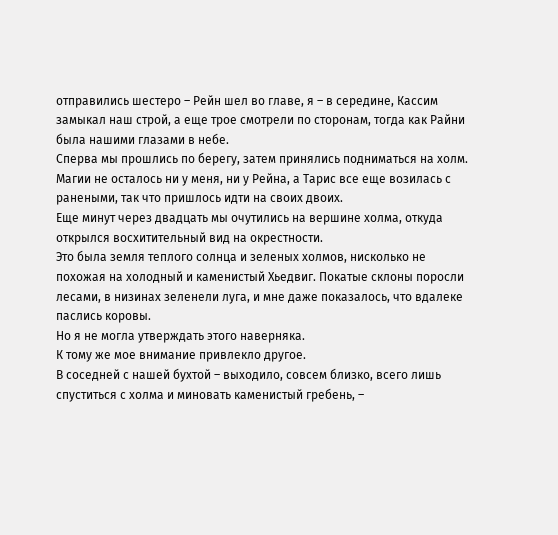отправились шестеро – Рейн шел во главе, я – в середине, Кассим замыкал наш строй, а еще трое смотрели по сторонам, тогда как Райни была нашими глазами в небе.
Сперва мы прошлись по берегу, затем принялись подниматься на холм. Магии не осталось ни у меня, ни у Рейна, а Тарис все еще возилась с ранеными, так что пришлось идти на своих двоих.
Еще минут через двадцать мы очутились на вершине холма, откуда открылся восхитительный вид на окрестности.
Это была земля теплого солнца и зеленых холмов, нисколько не похожая на холодный и каменистый Хьедвиг. Покатые склоны поросли лесами, в низинах зеленели луга, и мне даже показалось, что вдалеке паслись коровы.
Но я не могла утверждать этого наверняка.
К тому же мое внимание привлекло другое.
В соседней с нашей бухтой – выходило, совсем близко, всего лишь спуститься с холма и миновать каменистый гребень, –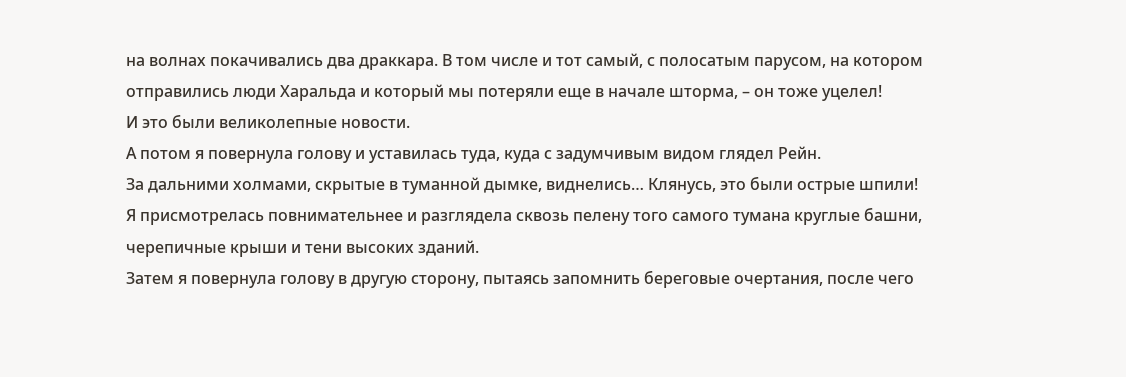на волнах покачивались два драккара. В том числе и тот самый, с полосатым парусом, на котором отправились люди Харальда и который мы потеряли еще в начале шторма, – он тоже уцелел!
И это были великолепные новости.
А потом я повернула голову и уставилась туда, куда с задумчивым видом глядел Рейн.
За дальними холмами, скрытые в туманной дымке, виднелись… Клянусь, это были острые шпили!
Я присмотрелась повнимательнее и разглядела сквозь пелену того самого тумана круглые башни, черепичные крыши и тени высоких зданий.
Затем я повернула голову в другую сторону, пытаясь запомнить береговые очертания, после чего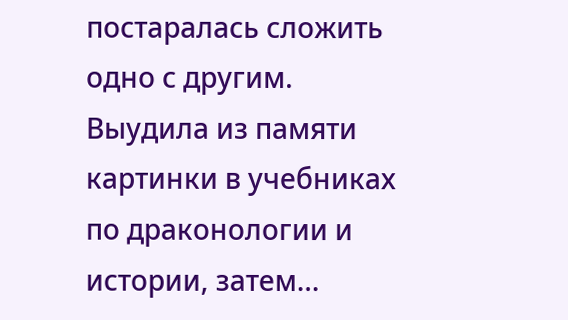постаралась сложить одно с другим. Выудила из памяти картинки в учебниках по драконологии и истории, затем…